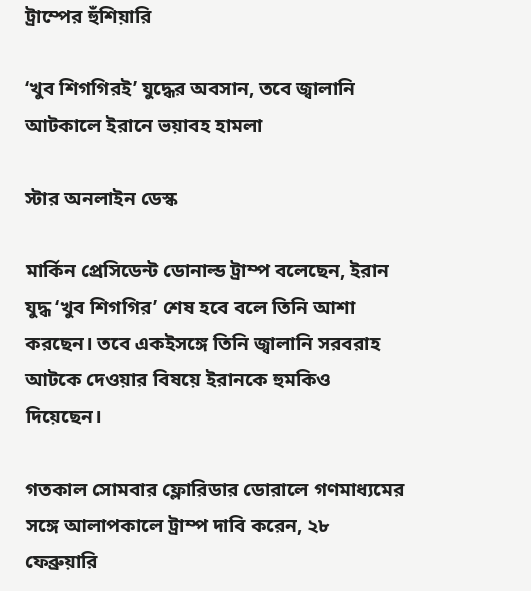ট্রাম্পের হুঁশিয়ারি

‘খুব শিগগিরই’ যুদ্ধের অবসান, তবে জ্বালানি আটকালে ইরানে ভয়াবহ হামলা

স্টার অনলাইন ডেস্ক

মার্কিন প্রেসিডেন্ট ডোনাল্ড ট্রাম্প বলেছেন, ইরান যুদ্ধ ‘খুব শিগগির’ শেষ হবে বলে তিনি আশা করছেন। তবে একইসঙ্গে তিনি জ্বালানি সরবরাহ আটকে দেওয়ার বিষয়ে ইরানকে হুমকিও দিয়েছেন।

গতকাল সোমবার ফ্লোরিডার ডোরালে গণমাধ্যমের সঙ্গে আলাপকালে ট্রাম্প দাবি করেন, ২৮ ফেব্রুয়ারি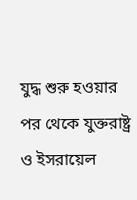যুদ্ধ শুরু হওয়ার পর থেকে যুক্তরাষ্ট্র ও ইসরায়েল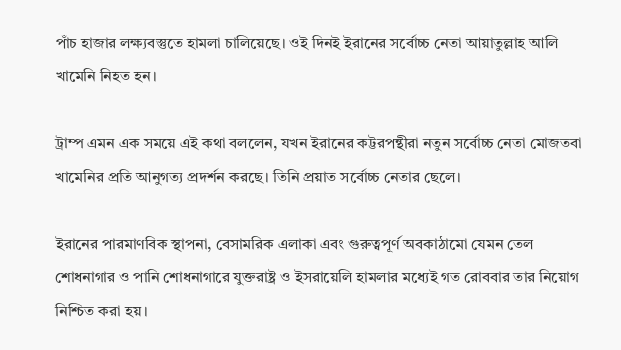পাঁচ হাজার লক্ষ্যবস্তুতে হামলা চালিয়েছে। ওই দিনই ইরানের সর্বোচ্চ নেতা আয়াতুল্লাহ আলি খামেনি নিহত হন।

ট্রাম্প এমন এক সময়ে এই কথা বললেন, যখন ইরানের কট্টরপন্থীরা নতুন সর্বোচ্চ নেতা মোজতবা খামেনির প্রতি আনুগত্য প্রদর্শন করছে। তিনি প্রয়াত সর্বোচ্চ নেতার ছেলে।

ইরানের পারমাণবিক স্থাপনা, বেসামরিক এলাকা এবং গুরুত্বপূর্ণ অবকাঠামো যেমন তেল শোধনাগার ও পানি শোধনাগারে যুক্তরাষ্ট্র ও ইসরায়েলি হামলার মধ্যেই গত রোববার তার নিয়োগ নিশ্চিত করা হয়।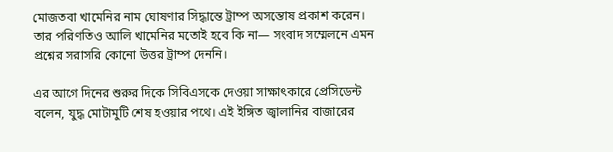মোজতবা খামেনির নাম ঘোষণার সিদ্ধান্তে ট্রাম্প অসন্তোষ প্রকাশ করেন। তার পরিণতিও আলি খামেনির মতোই হবে কি না— সংবাদ সম্মেলনে এমন প্রশ্নের সরাসরি কোনো উত্তর ট্রাম্প দেননি।

এর আগে দিনের শুরুর দিকে সিবিএসকে দেওয়া সাক্ষাৎকারে প্রেসিডেন্ট বলেন, যুদ্ধ মোটামুটি শেষ হওয়ার পথে। এই ইঙ্গিত জ্বালানির বাজারের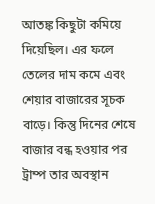আতঙ্ক কিছুটা কমিয়ে দিয়েছিল। এর ফলে তেলের দাম কমে এবং শেয়ার বাজারের সূচক বাড়ে। কিন্তু দিনের শেষে বাজার বন্ধ হওয়ার পর ট্রাম্প তার অবস্থান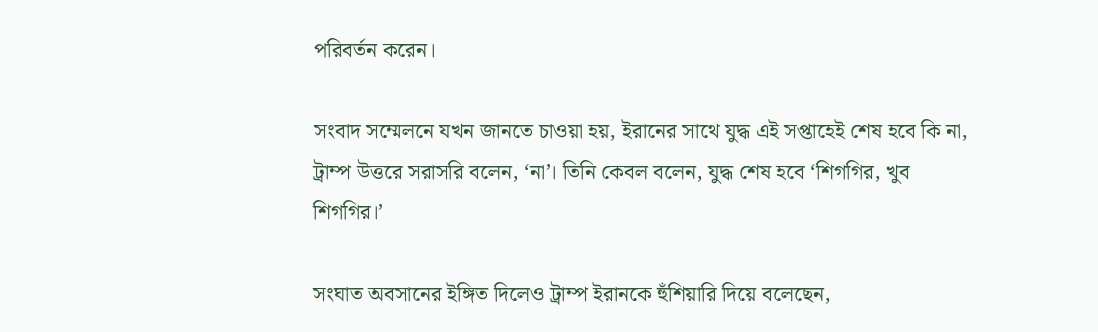পরিবর্তন করেন।

সংবাদ সম্মেলনে যখন জানতে চাওয়া হয়, ইরানের সাথে যুদ্ধ এই সপ্তাহেই শেষ হবে কি না, ট্রাম্প উত্তরে সরাসরি বলেন, ‘না’। তিনি কেবল বলেন, যুদ্ধ শেষ হবে ‘শিগগির, খুব শিগগির।’

সংঘাত অবসানের ইঙ্গিত দিলেও ট্রাম্প ইরানকে হুঁশিয়ারি দিয়ে বলেছেন,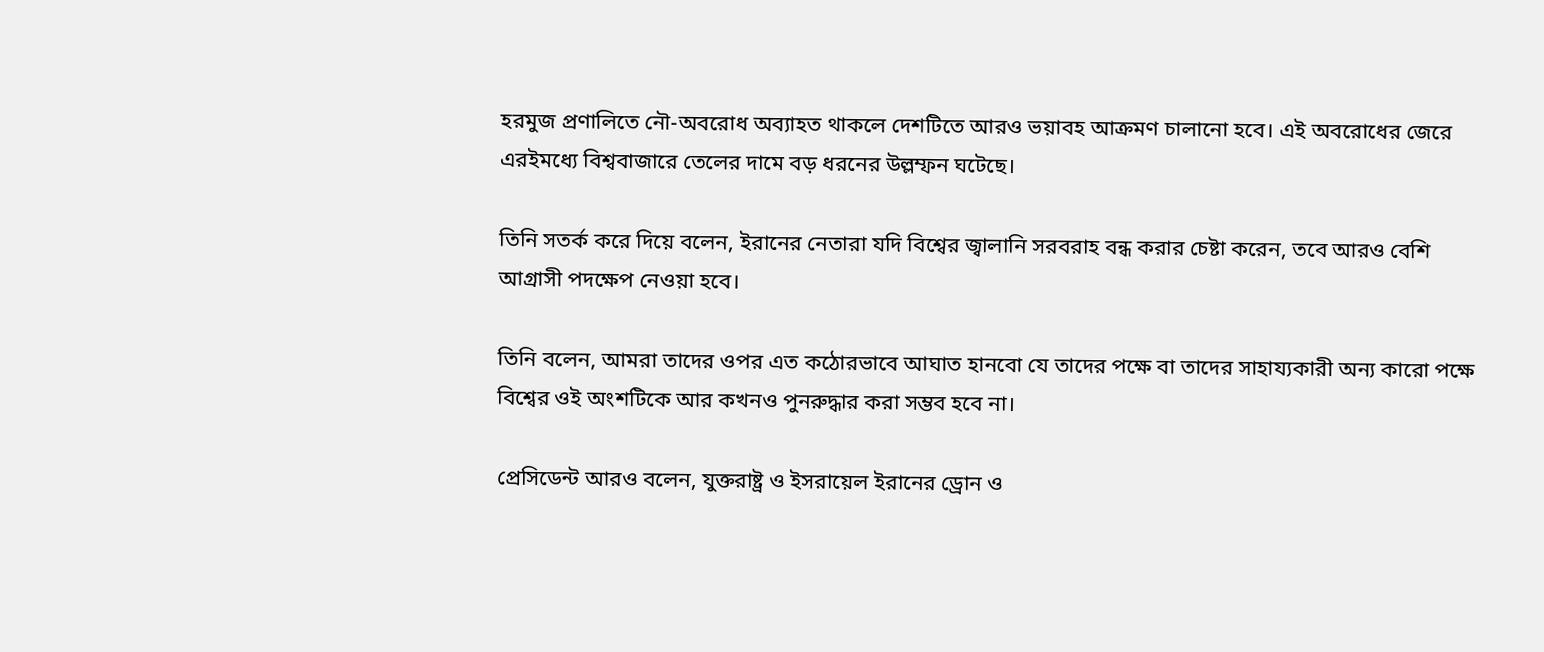হরমুজ প্রণালিতে নৌ-অবরোধ অব্যাহত থাকলে দেশটিতে আরও ভয়াবহ আক্রমণ চালানো হবে। এই অবরোধের জেরে এরইমধ্যে বিশ্ববাজারে তেলের দামে বড় ধরনের উল্লম্ফন ঘটেছে।

তিনি সতর্ক করে দিয়ে বলেন, ইরানের নেতারা যদি বিশ্বের জ্বালানি সরবরাহ বন্ধ করার চেষ্টা করেন, তবে আরও বেশি আগ্রাসী পদক্ষেপ নেওয়া হবে।

তিনি বলেন, আমরা তাদের ওপর এত কঠোরভাবে আঘাত হানবো যে তাদের পক্ষে বা তাদের সাহায্যকারী অন্য কারো পক্ষে বিশ্বের ওই অংশটিকে আর কখনও পুনরুদ্ধার করা সম্ভব হবে না।

প্রেসিডেন্ট আরও বলেন, যুক্তরাষ্ট্র ও ইসরায়েল ইরানের ড্রোন ও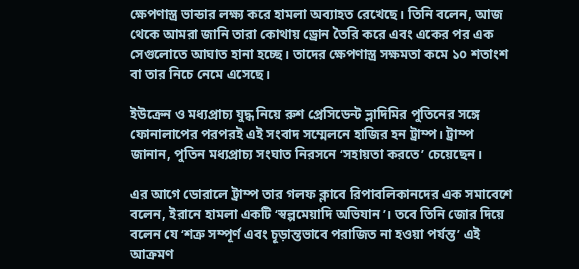ক্ষেপণাস্ত্র ভান্ডার লক্ষ্য করে হামলা অব্যাহত রেখেছে। তিনি বলেন, আজ থেকে আমরা জানি তারা কোথায় ড্রোন তৈরি করে এবং একের পর এক সেগুলোতে আঘাত হানা হচ্ছে। তাদের ক্ষেপণাস্ত্র সক্ষমতা কমে ১০ শতাংশ বা তার নিচে নেমে এসেছে।

ইউক্রেন ও মধ্যপ্রাচ্য যুদ্ধ নিয়ে রুশ প্রেসিডেন্ট ভ্লাদিমির পুতিনের সঙ্গে ফোনালাপের পরপরই এই সংবাদ সম্মেলনে হাজির হন ট্রাম্প। ট্রাম্প জানান, পুতিন মধ্যপ্রাচ্য সংঘাত নিরসনে ‘সহায়তা করতে’ চেয়েছেন।

এর আগে ডোরালে ট্রাম্প তার গলফ ক্লাবে রিপাবলিকানদের এক সমাবেশে বলেন, ইরানে হামলা একটি ‘স্বল্পমেয়াদি অভিযান’। তবে তিনি জোর দিয়ে বলেন যে ‘শত্রু সম্পূর্ণ এবং চূড়ান্তভাবে পরাজিত না হওয়া পর্যন্ত’ এই আক্রমণ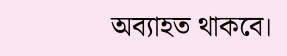অব্যাহত থাকবে।